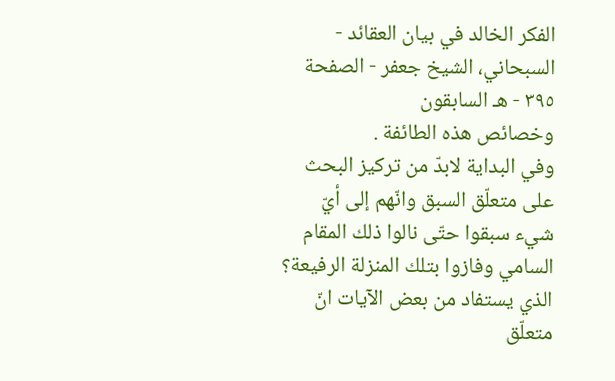الفكر الخالد في بيان العقائد - السبحاني، الشيخ جعفر - الصفحة ٣٩٥ - هـ السابقون
وخصائص هذه الطائفة .
وفي البداية لابدّ من تركيز البحث على متعلّق السبق وانّهم إلى أيّ شيء سبقوا حتّى نالوا ذلك المقام السامي وفازوا بتلك المنزلة الرفيعة؟
الذي يستفاد من بعض الآيات انّ متعلّق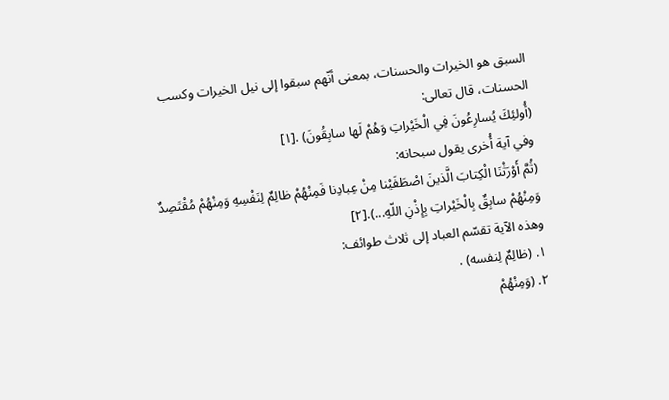السبق هو الخيرات والحسنات، بمعنى أنّهم سبقوا إلى نيل الخيرات وكسب الحسنات، قال تعالى:
(أُولئِكَ يُسارِعُونَ فِي الْخَيْراتِ وَهُمْ لَها سابِقُونَ) .[١]
وفي آية أُخرى يقول سبحانه:
(ثُمَّ أَوْرَثْنَا الْكِتابَ الَّذينَ اصْطَفَيْنا مِنْ عِبادِنا فَمِنْهُمْ ظالِمٌ لِنَفْسِهِ وَمِنْهُمْ مُقْتَصِدٌ وَمِنْهُمْ سابِقٌ بِالْخَيْراتِ بِإِذْنِ اللّهِ...).[٢]
وهذه الآية تقسّم العباد إلى ثلاث طوائف:
١. (ظالِمٌ لِنفسه) .
٢. (وَمِنْهُمْ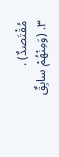مُقْتَصدٌ) .
٣. (وَمِنْهُمْ سابِقٌ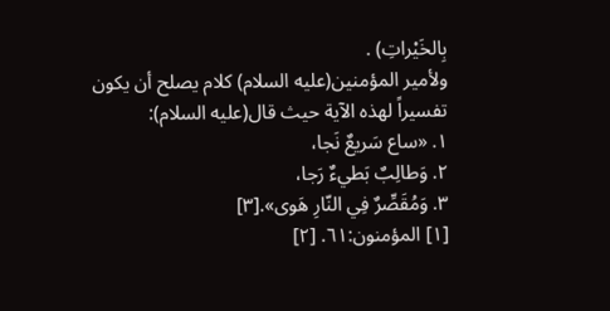بِالخَيْراتِ) .
ولأمير المؤمنين(عليه السلام) كلام يصلح أن يكون تفسيراً لهذه الآية حيث قال(عليه السلام):
١. «ساع سَريعٌ نَجا،
٢. وَطالِبٌ بَطيءٌ رَجا،
٣. وَمُقَصِّرٌ فِي النّارِ هَوى».[٣]
[١] المؤمنون:٦١. [٢]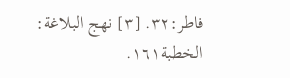فاطر:٣٢. [٣] نهج البلاغة: الخطبة١٦١.